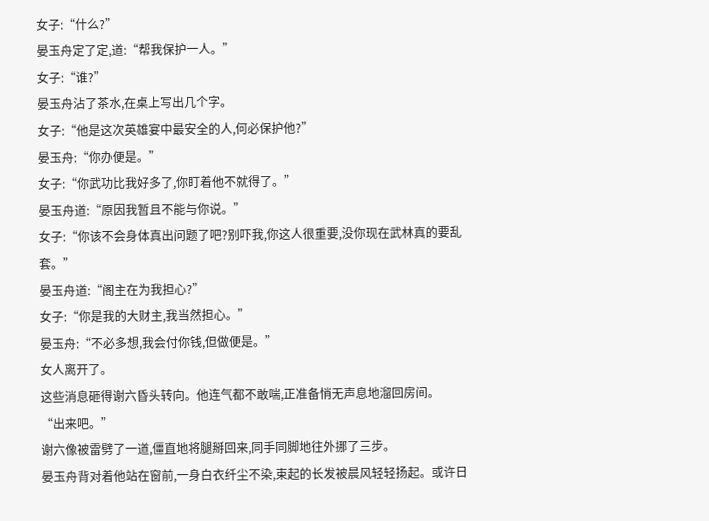女子:“什么?”
晏玉舟定了定,道:“帮我保护一人。”
女子:“谁?”
晏玉舟沾了茶水,在桌上写出几个字。
女子:“他是这次英雄宴中最安全的人,何必保护他?”
晏玉舟:“你办便是。”
女子:“你武功比我好多了,你盯着他不就得了。”
晏玉舟道:“原因我暂且不能与你说。”
女子:“你该不会身体真出问题了吧?别吓我,你这人很重要,没你现在武林真的要乱套。”
晏玉舟道:“阁主在为我担心?”
女子:“你是我的大财主,我当然担心。”
晏玉舟:“不必多想,我会付你钱,但做便是。”
女人离开了。
这些消息砸得谢六昏头转向。他连气都不敢喘,正准备悄无声息地溜回房间。
“出来吧。”
谢六像被雷劈了一道,僵直地将腿掰回来,同手同脚地往外挪了三步。
晏玉舟背对着他站在窗前,一身白衣纤尘不染,束起的长发被晨风轻轻扬起。或许日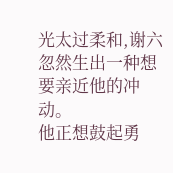光太过柔和,谢六忽然生出一种想要亲近他的冲动。
他正想鼓起勇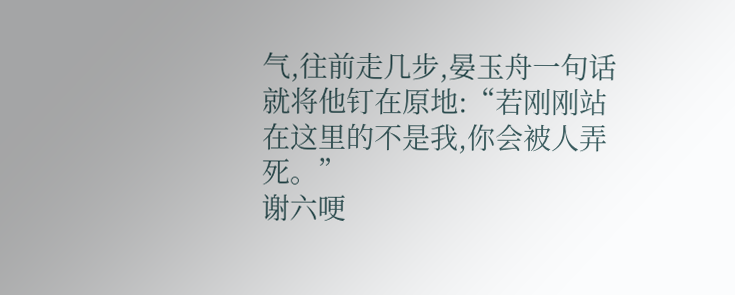气,往前走几步,晏玉舟一句话就将他钉在原地:“若刚刚站在这里的不是我,你会被人弄死。”
谢六哽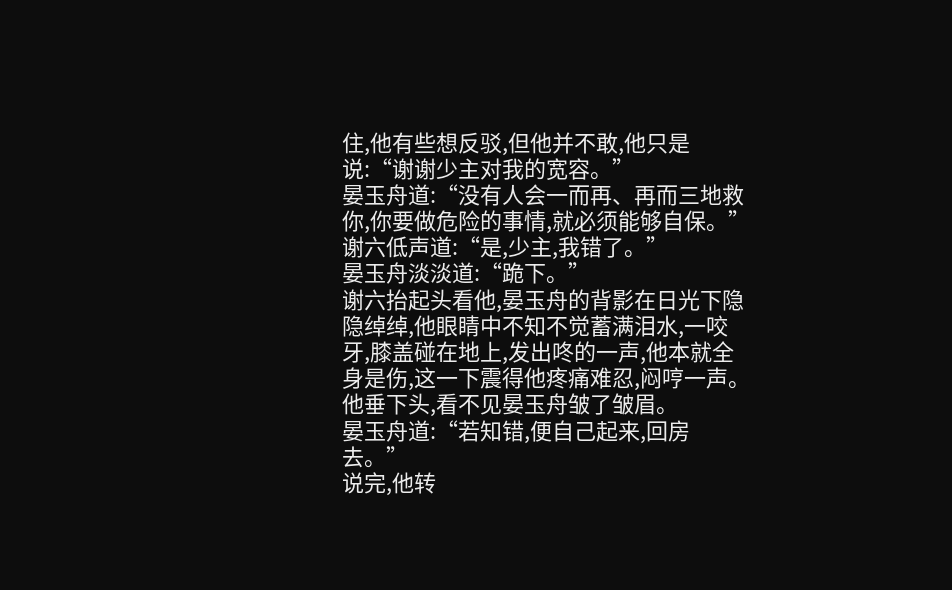住,他有些想反驳,但他并不敢,他只是说:“谢谢少主对我的宽容。”
晏玉舟道:“没有人会一而再、再而三地救你,你要做危险的事情,就必须能够自保。”
谢六低声道:“是,少主,我错了。”
晏玉舟淡淡道:“跪下。”
谢六抬起头看他,晏玉舟的背影在日光下隐隐绰绰,他眼睛中不知不觉蓄满泪水,一咬牙,膝盖碰在地上,发出咚的一声,他本就全身是伤,这一下震得他疼痛难忍,闷哼一声。
他垂下头,看不见晏玉舟皱了皱眉。
晏玉舟道:“若知错,便自己起来,回房去。”
说完,他转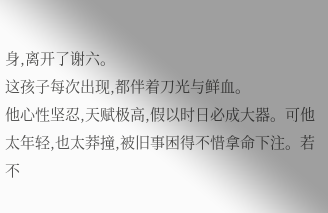身,离开了谢六。
这孩子每次出现,都伴着刀光与鲜血。
他心性坚忍,天赋极高,假以时日必成大器。可他太年轻,也太莽撞,被旧事困得不惜拿命下注。若不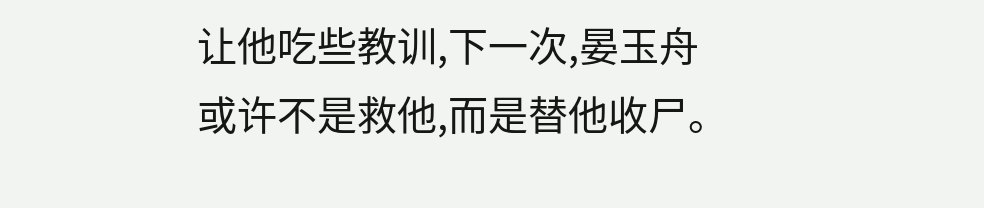让他吃些教训,下一次,晏玉舟或许不是救他,而是替他收尸。